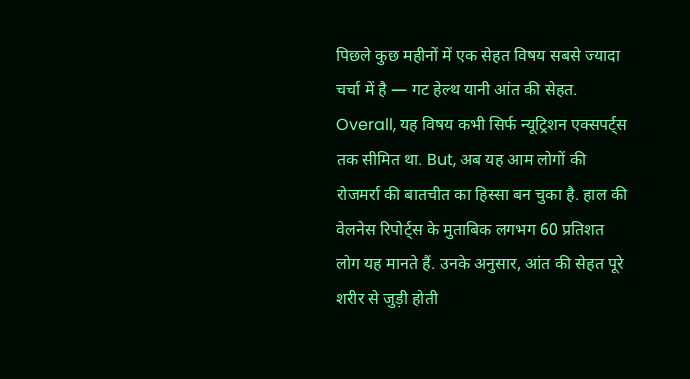पिछले कुछ महीनों में एक सेहत विषय सबसे ज्यादा चर्चा में है — गट हेल्थ यानी आंत की सेहत. Overall, यह विषय कभी सिर्फ न्यूट्रिशन एक्सपर्ट्स तक सीमित था. But, अब यह आम लोगों की रोजमर्रा की बातचीत का हिस्सा बन चुका है. हाल की वेलनेस रिपोर्ट्स के मुताबिक लगभग 60 प्रतिशत लोग यह मानते हैं. उनके अनुसार, आंत की सेहत पूरे शरीर से जुड़ी होती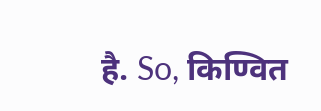है. So, किण्वित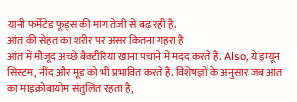यानी फर्मेंटेड फूड्स की मांग तेजी से बढ़ रही है.
आंत की सेहत का शरीर पर असर कितना गहरा है
आंत में मौजूद अच्छे बैक्टीरिया खाना पचाने में मदद करते हैं. Also, ये इम्यून सिस्टम, नींद और मूड को भी प्रभावित करते हैं. विशेषज्ञों के अनुसार जब आंत का माइक्रोबायोम संतुलित रहता है,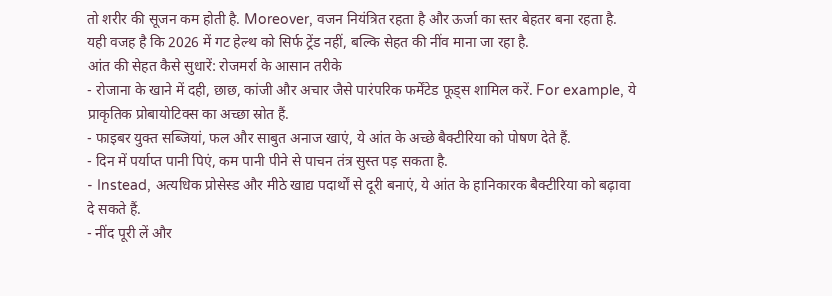तो शरीर की सूजन कम होती है. Moreover, वजन नियंत्रित रहता है और ऊर्जा का स्तर बेहतर बना रहता है. यही वजह है कि 2026 में गट हेल्थ को सिर्फ ट्रेंड नहीं, बल्कि सेहत की नींव माना जा रहा है.
आंत की सेहत कैसे सुधारें: रोजमर्रा के आसान तरीके
- रोजाना के खाने में दही, छाछ, कांजी और अचार जैसे पारंपरिक फर्मेंटेड फूड्स शामिल करें. For example, ये प्राकृतिक प्रोबायोटिक्स का अच्छा स्रोत हैं.
- फाइबर युक्त सब्जियां, फल और साबुत अनाज खाएं, ये आंत के अच्छे बैक्टीरिया को पोषण देते हैं.
- दिन में पर्याप्त पानी पिएं, कम पानी पीने से पाचन तंत्र सुस्त पड़ सकता है.
- Instead, अत्यधिक प्रोसेस्ड और मीठे खाद्य पदार्थों से दूरी बनाएं, ये आंत के हानिकारक बैक्टीरिया को बढ़ावा दे सकते हैं.
- नींद पूरी लें और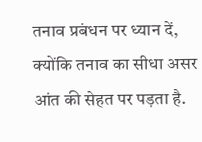तनाव प्रबंधन पर ध्यान दें, क्योंकि तनाव का सीधा असर आंत की सेहत पर पड़ता है.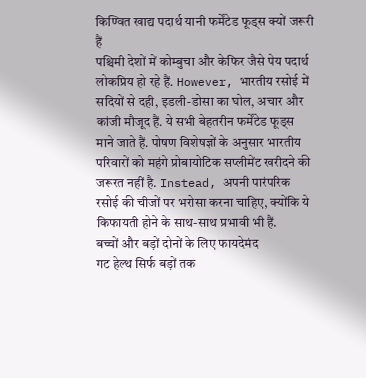किण्वित खाद्य पदार्थ यानी फर्मेंटेड फूड्स क्यों जरूरी हैं
पश्चिमी देशों में कोम्बुचा और केफिर जैसे पेय पदार्थ लोकप्रिय हो रहे हैं. However, भारतीय रसोई में सदियों से दही, इडली-डोसा का घोल, अचार और कांजी मौजूद हैं. ये सभी बेहतरीन फर्मेंटेड फूड्स माने जाते हैं. पोषण विशेषज्ञों के अनुसार भारतीय परिवारों को महंगे प्रोबायोटिक सप्लीमेंट खरीदने की जरूरत नहीं है. Instead, अपनी पारंपरिक रसोई की चीजों पर भरोसा करना चाहिए, क्योंकि ये किफायती होने के साथ-साथ प्रभावी भी हैं.
बच्चों और बड़ों दोनों के लिए फायदेमंद
गट हेल्थ सिर्फ बड़ों तक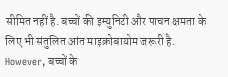सीमित नहीं है. बच्चों की इम्युनिटी और पाचन क्षमता के लिए भी संतुलित आंत माइक्रोबायोम जरूरी है. However, बच्चों के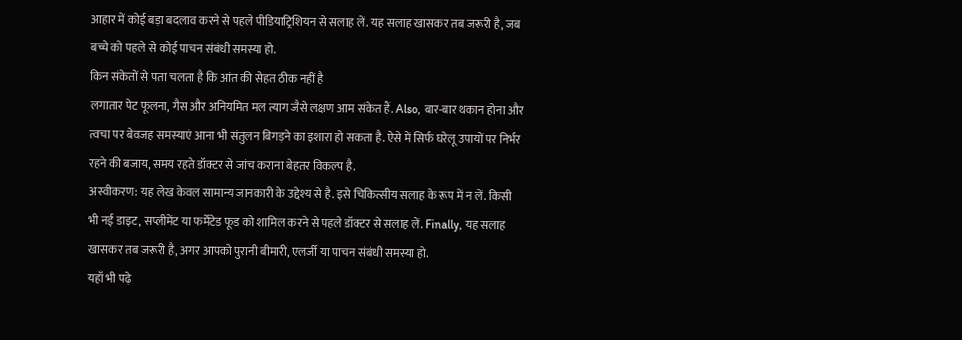आहार में कोई बड़ा बदलाव करने से पहले पीडियाट्रिशियन से सलाह लें. यह सलाह खासकर तब जरूरी है, जब बच्चे को पहले से कोई पाचन संबंधी समस्या हो.
किन संकेतों से पता चलता है कि आंत की सेहत ठीक नहीं है
लगातार पेट फूलना, गैस और अनियमित मल त्याग जैसे लक्षण आम संकेत हैं. Also, बार-बार थकान होना और त्वचा पर बेवजह समस्याएं आना भी संतुलन बिगड़ने का इशारा हो सकता है. ऐसे में सिर्फ घरेलू उपायों पर निर्भर रहने की बजाय, समय रहते डॉक्टर से जांच कराना बेहतर विकल्प है.
अस्वीकरण: यह लेख केवल सामान्य जानकारी के उद्देश्य से है. इसे चिकित्सीय सलाह के रूप में न लें. किसी भी नई डाइट, सप्लीमेंट या फर्मेंटेड फूड को शामिल करने से पहले डॉक्टर से सलाह लें. Finally, यह सलाह खासकर तब जरूरी है, अगर आपको पुरानी बीमारी, एलर्जी या पाचन संबंधी समस्या हो.
यहाँ भी पढ़े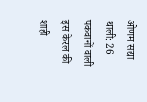ओणम सद्या थाली: 26 पकवानों वाली इस केरल की शाही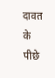दावत के पीछे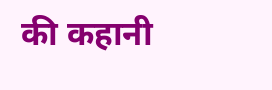की कहानी